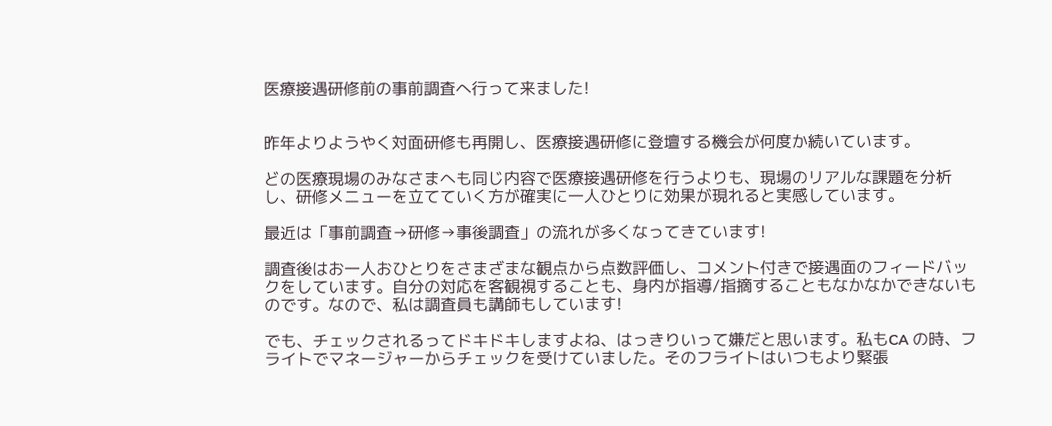医療接遇研修前の事前調査へ行って来ました!


昨年よりようやく対面研修も再開し、医療接遇研修に登壇する機会が何度か続いています。

どの医療現場のみなさまへも同じ内容で医療接遇研修を行うよりも、現場のリアルな課題を分析し、研修メニューを立てていく方が確実に一人ひとりに効果が現れると実感しています。

最近は「事前調査→研修→事後調査」の流れが多くなってきています!

調査後はお一人おひとりをさまざまな観点から点数評価し、コメント付きで接遇面のフィードバックをしています。自分の対応を客観視することも、身内が指導/指摘することもなかなかできないものです。なので、私は調査員も講師もしています!

でも、チェックされるってドキドキしますよね、はっきりいって嫌だと思います。私もCA の時、フライトでマネージャーからチェックを受けていました。そのフライトはいつもより緊張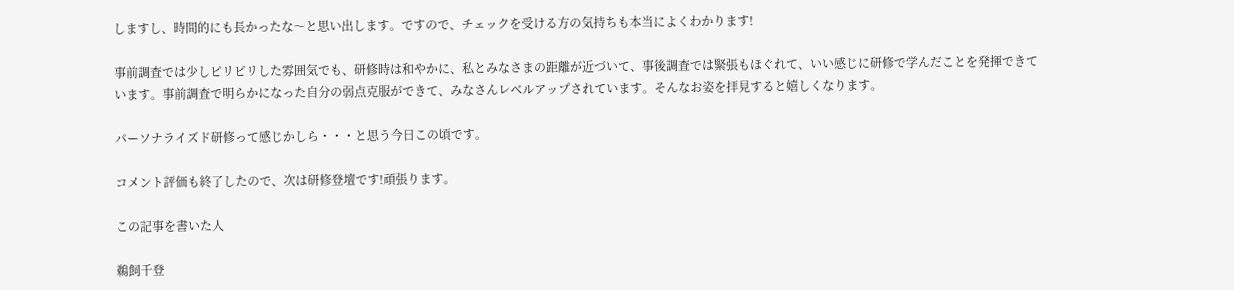しますし、時間的にも長かったな〜と思い出します。ですので、チェックを受ける方の気持ちも本当によくわかります!

事前調査では少しピリピリした雰囲気でも、研修時は和やかに、私とみなさまの距離が近づいて、事後調査では緊張もほぐれて、いい感じに研修で学んだことを発揮できています。事前調査で明らかになった自分の弱点克服ができて、みなさんレベルアップされています。そんなお姿を拝見すると嬉しくなります。

パーソナライズド研修って感じかしら・・・と思う今日この頃です。

コメント評価も終了したので、次は研修登壇です!頑張ります。

この記事を書いた人

鵜飼千登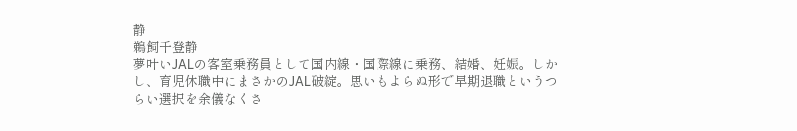静
鵜飼千登静
夢叶いJALの客室乗務員として国内線・国際線に乗務、結婚、妊娠。しかし、育児休職中にまさかのJAL破綻。思いもよらぬ形で早期退職というつらい選択を余儀なくさ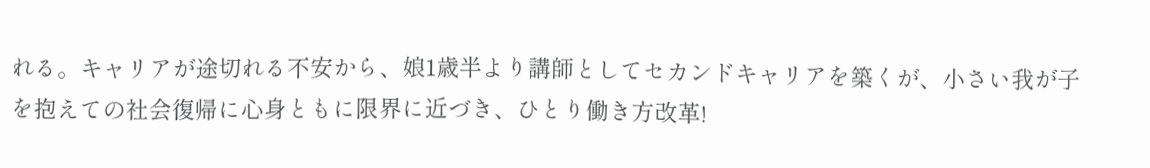れる。キャリアが途切れる不安から、娘1歳半より講師としてセカンドキャリアを築くが、小さい我が子を抱えての社会復帰に心身ともに限界に近づき、ひとり働き方改革!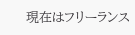現在はフリーランス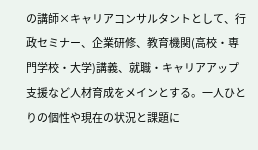の講師×キャリアコンサルタントとして、行政セミナー、企業研修、教育機関(高校・専門学校・大学)講義、就職・キャリアアップ支援など人材育成をメインとする。一人ひとりの個性や現在の状況と課題に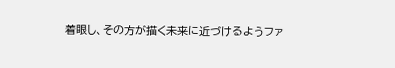着眼し、その方が描く未来に近づけるようファ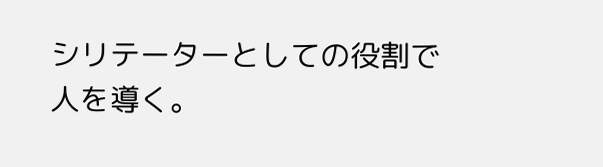シリテーターとしての役割で人を導く。